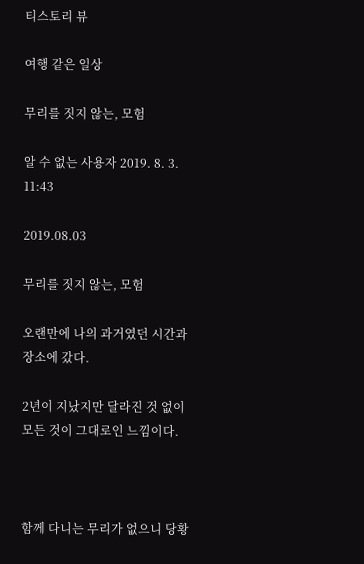티스토리 뷰

여행 같은 일상

무리를 짓지 않는, 모험

알 수 없는 사용자 2019. 8. 3. 11:43

2019.08.03

무리를 짓지 않는, 모험

오랜만에 나의 과거였던 시간과 장소에 갔다.

2년이 지났지만 달라진 것 없이 모든 것이 그대로인 느낌이다.



함께 다니는 무리가 없으니 당황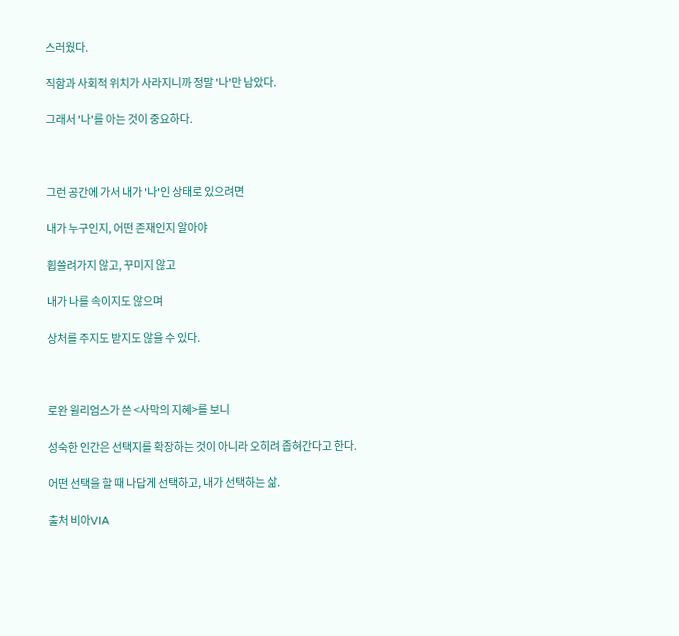스러웠다.

직함과 사회적 위치가 사라지니까 정말 '나'만 남았다.

그래서 '나'를 아는 것이 중요하다.



그런 공간에 가서 내가 '나'인 상태로 있으려면

내가 누구인지, 어떤 존재인지 알아야

휩쓸려가지 않고, 꾸미지 않고

내가 나를 속이지도 않으며

상처를 주지도 받지도 않을 수 있다.



로완 윌리엄스가 쓴 <사막의 지혜>를 보니

성숙한 인간은 선택지를 확장하는 것이 아니라 오히려 좁혀간다고 한다.

어떤 선택을 할 때 나답게 선택하고, 내가 선택하는 삶.

출처 비아VIA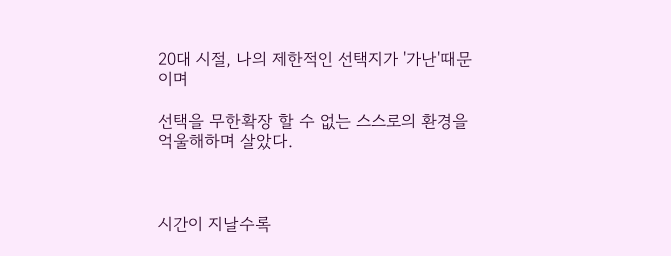20대 시절, 나의 제한적인 선택지가 '가난'때문이며

선택을 무한확장 할 수 없는 스스로의 환경을 억울해하며 살았다.



시간이 지날수록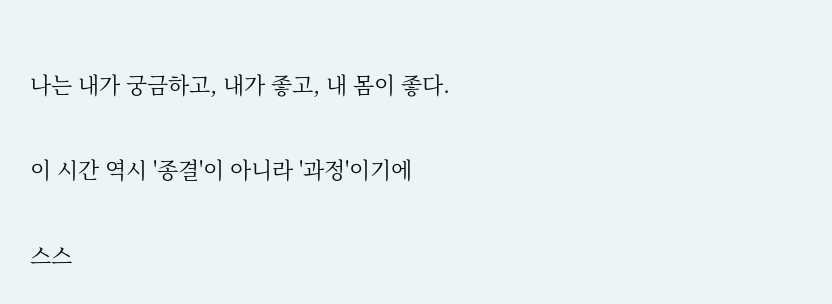나는 내가 궁금하고, 내가 좋고, 내 몸이 좋다.

이 시간 역시 '종결'이 아니라 '과정'이기에

스스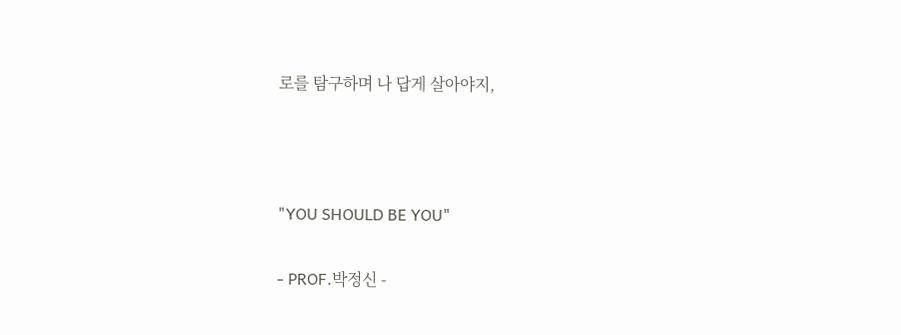로를 탐구하며 나 답게 살아야지,



"YOU SHOULD BE YOU"

- PROF.박정신 -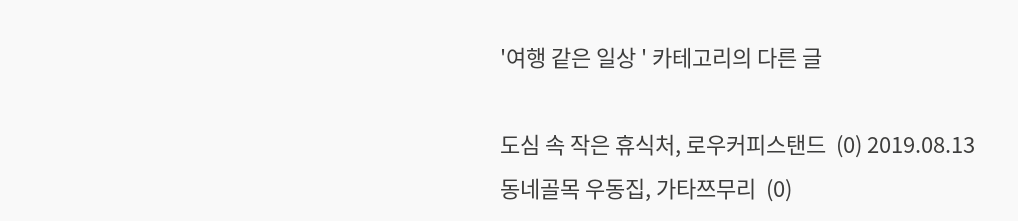'여행 같은 일상 ' 카테고리의 다른 글

도심 속 작은 휴식처, 로우커피스탠드  (0) 2019.08.13
동네골목 우동집, 가타쯔무리  (0)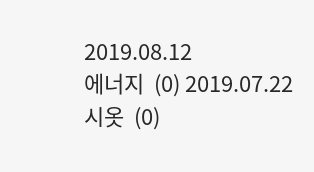2019.08.12
에너지  (0) 2019.07.22
시옷  (0)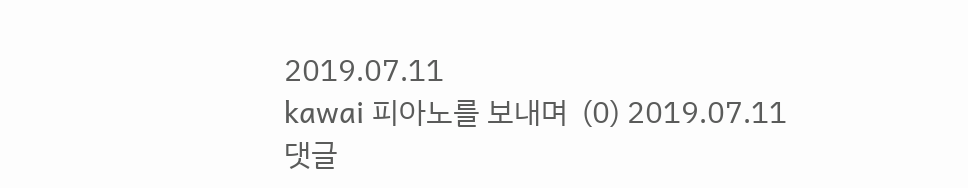2019.07.11
kawai 피아노를 보내며  (0) 2019.07.11
댓글